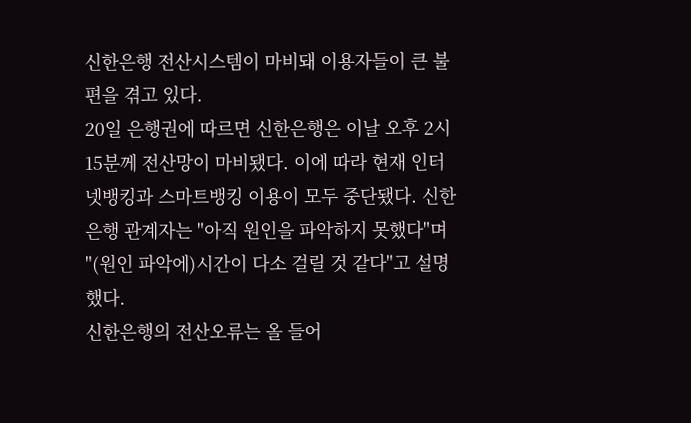신한은행 전산시스템이 마비돼 이용자들이 큰 불편을 겪고 있다.
20일 은행권에 따르면 신한은행은 이날 오후 2시15분께 전산망이 마비됐다. 이에 따라 현재 인터넷뱅킹과 스마트뱅킹 이용이 모두 중단됐다. 신한은행 관계자는 "아직 원인을 파악하지 못했다"며 "(원인 파악에)시간이 다소 걸릴 것 같다"고 설명했다.
신한은행의 전산오류는 올 들어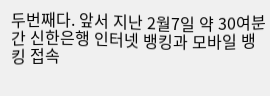두번째다. 앞서 지난 2월7일 약 30여분간 신한은행 인터넷 뱅킹과 모바일 뱅킹 접속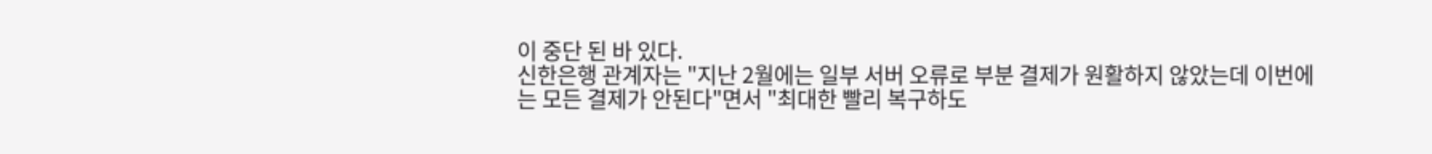이 중단 된 바 있다.
신한은행 관계자는 "지난 2월에는 일부 서버 오류로 부분 결제가 원활하지 않았는데 이번에는 모든 결제가 안된다"면서 "최대한 빨리 복구하도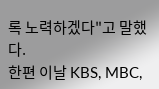록 노력하겠다"고 말했다.
한편 이날 KBS, MBC,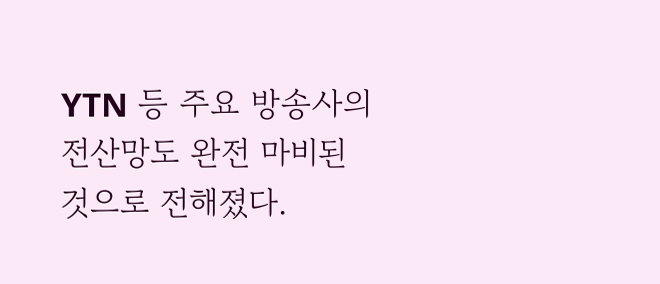YTN 등 주요 방송사의 전산망도 완전 마비된 것으로 전해졌다.